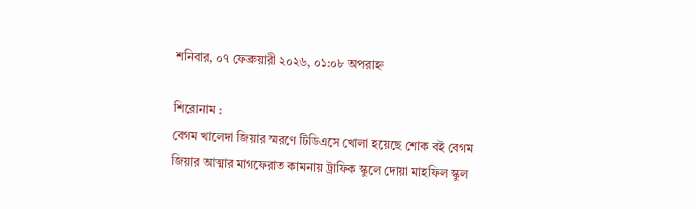শনিবার, ০৭ ফেব্রুয়ারী ২০২৬, ০১:০৮ অপরাহ্ন

শিরোনাম :
বেগম খালেদা জিয়ার স্মরণে টিডিএসে খোলা হয়েছে শোক বই বেগম জিয়ার আত্মার মাগফেরাত কামনায় ট্রাফিক স্কুলে দোয়া মাহফিল স্কুল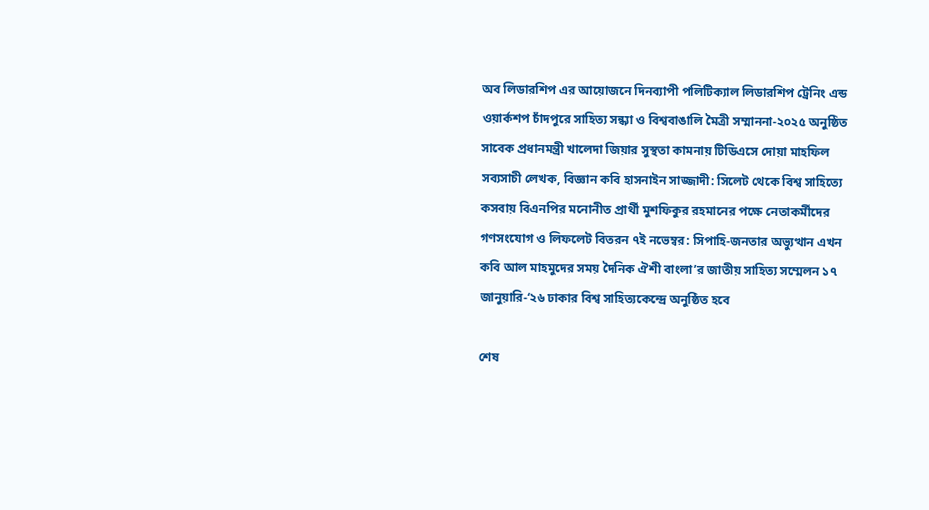অব লিডারশিপ এর আয়োজনে দিনব্যাপী পলিটিক্যাল লিডারশিপ ট্রেনিং এন্ড ওয়ার্কশপ চাঁদপুরে সাহিত্য সন্ধ্যা ও বিশ্ববাঙালি মৈত্রী সম্মাননা-২০২৫ অনুষ্ঠিত সাবেক প্রধানমন্ত্রী খালেদা জিয়ার সুস্থতা কামনায় টিডিএসে দোয়া মাহফিল সব্যসাচী লেখক, বিজ্ঞান কবি হাসনাইন সাজ্জাদী: সিলেট থেকে বিশ্ব সাহিত্যে কসবায় বিএনপির মনোনীত প্রার্থী মুশফিকুর রহমানের পক্ষে নেতাকর্মীদের গণসংযোগ ও লিফলেট বিতরন ৭ই নভেম্বর: সিপাহি-জনতার অভ্যুত্থান এখন কবি আল মাহমুদের সময় দৈনিক ঐশী বাংলা’র জাতীয় সাহিত্য সম্মেলন ১৭ জানুয়ারি-‘২৬ ঢাকার বিশ্ব সাহিত্যকেন্দ্রে অনুষ্ঠিত হবে

শেষ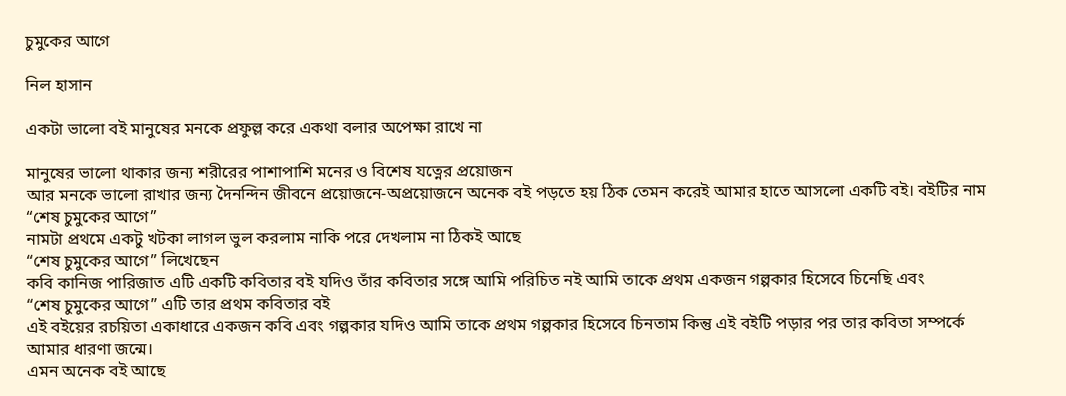চুমুকের আগে

নিল হাসান

একটা ভালো বই মানুষের মনকে প্রফুল্ল করে একথা বলার অপেক্ষা রাখে না

মানুষের ভালো থাকার জন্য শরীরের পাশাপাশি মনের ও বিশেষ যত্নের প্রয়োজন
আর মনকে ভালো রাখার জন্য দৈনন্দিন জীবনে প্রয়োজনে-অপ্রয়োজনে অনেক বই পড়তে হয় ঠিক তেমন করেই আমার হাতে আসলো একটি বই। বইটির নাম “শেষ চুমুকের আগে”
নামটা প্রথমে একটু খটকা লাগল ভুল করলাম নাকি পরে দেখলাম না ঠিকই আছে
“শেষ চুমুকের আগে” লিখেছেন
কবি কানিজ পারিজাত এটি একটি কবিতার বই যদিও তাঁর কবিতার সঙ্গে আমি পরিচিত নই আমি তাকে প্রথম একজন গল্পকার হিসেবে চিনেছি এবং
“শেষ চুমুকের আগে” এটি তার প্রথম কবিতার বই
এই বইয়ের রচয়িতা একাধারে একজন কবি এবং গল্পকার যদিও আমি তাকে প্রথম গল্পকার হিসেবে চিনতাম কিন্তু এই বইটি পড়ার পর তার কবিতা সম্পর্কে আমার ধারণা জন্মে।
এমন অনেক বই আছে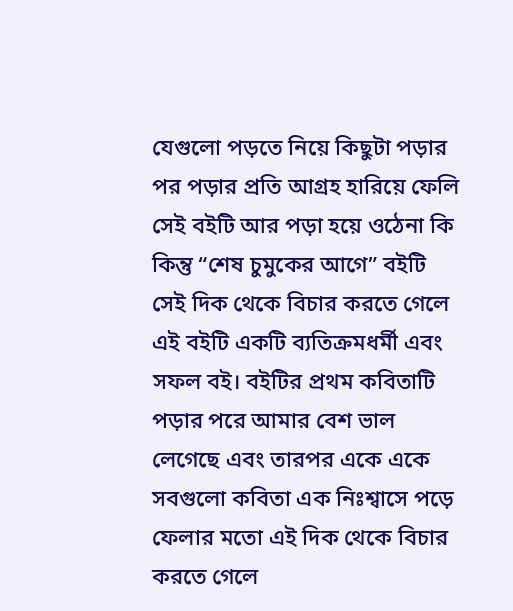যেগুলো পড়তে নিয়ে কিছুটা পড়ার পর পড়ার প্রতি আগ্রহ হারিয়ে ফেলি সেই বইটি আর পড়া হয়ে ওঠেনা কি কিন্তু “শেষ চুমুকের আগে” বইটি
সেই দিক থেকে বিচার করতে গেলে এই বইটি একটি ব্যতিক্রমধর্মী এবং সফল বই। বইটির প্রথম কবিতাটি পড়ার পরে আমার বেশ ভাল লেগেছে এবং তারপর একে একে সবগুলো কবিতা এক নিঃশ্বাসে পড়ে ফেলার মতো এই দিক থেকে বিচার করতে গেলে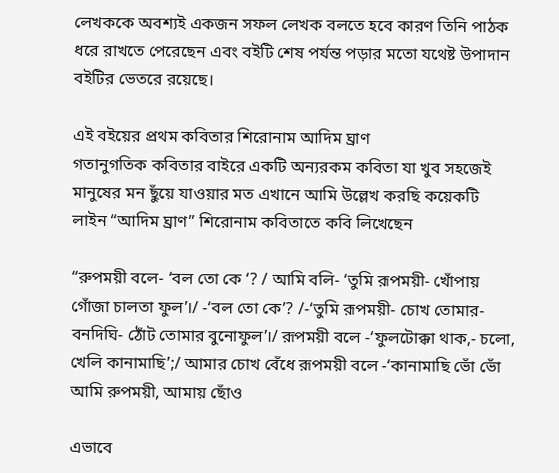লেখককে অবশ্যই একজন সফল লেখক বলতে হবে কারণ তিনি পাঠক ধরে রাখতে পেরেছেন এবং বইটি শেষ পর্যন্ত পড়ার মতো যথেষ্ট উপাদান বইটির ভেতরে রয়েছে।

এই বইয়ের প্রথম কবিতার শিরোনাম আদিম ঘ্রাণ
গতানুগতিক কবিতার বাইরে একটি অন্যরকম কবিতা যা খুব সহজেই মানুষের মন ছুঁয়ে যাওয়ার মত এখানে আমি উল্লেখ করছি কয়েকটি লাইন “আদিম ঘ্রাণ” শিরোনাম কবিতাতে কবি লিখেছেন

“রুপময়ী বলে- ‘বল তো কে ‘? / আমি বলি- ‘তুমি রূপময়ী- খোঁপায় গোঁজা চালতা ফুল’।/ -‘বল তো কে’? /-‘তুমি রূপময়ী- চোখ তোমার- বনদিঘি- ঠোঁট তোমার বুনোফুল’।/ রূপময়ী বলে -‘ফুলটোক্কা থাক,- চলো, খেলি কানামাছি’;/ আমার চোখ বেঁধে রূপময়ী বলে -‘কানামাছি ভোঁ ভোঁ আমি রুপময়ী, আমায় ছোঁও

এভাবে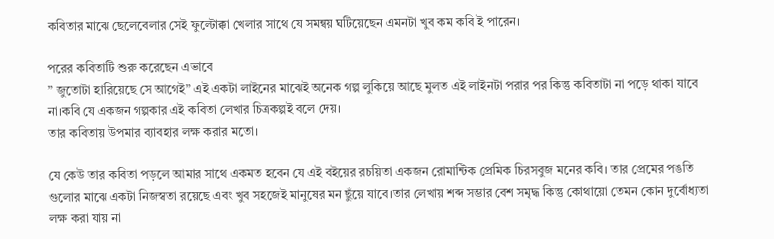কবিতার মাঝে ছেলেবেলার সেই ফুল্টোক্কা খেলার সাথে যে সমন্বয় ঘটিয়েছেন এমনটা খুব কম কবি ই পারেন।

পরের কবিতাটি শুরু করেছেন এভাবে
” জুতোটা হারিয়েছে সে আগেই” এই একটা লাইনের মাঝেই অনেক গল্প লুকিয়ে আছে মুলত এই লাইনটা পরার পর কিন্তু কবিতাটা না পড়ে থাকা যাবে না।কবি যে একজন গল্পকার এই কবিতা লেখার চিত্রকল্পই বলে দেয়।
তার কবিতায় উপমার ব্যাবহার লক্ষ করার মতো।

যে কেউ তার কবিতা পড়লে আমার সাথে একমত হবেন যে এই বইয়ের রচয়িতা একজন রোমান্টিক প্রেমিক চিরসবুজ মনের কবি। তার প্রেমের পঙতি গুলোর মাঝে একটা নিজস্বতা রয়েছে এবং খুব সহজেই মানুষের মন ছুঁয়ে যাবে।তার লেখায় শব্দ সম্ভার বেশ সমৃদ্ধ কিন্তু কোথায়ো তেমন কোন দুর্বোধ্যতা লক্ষ করা যায় না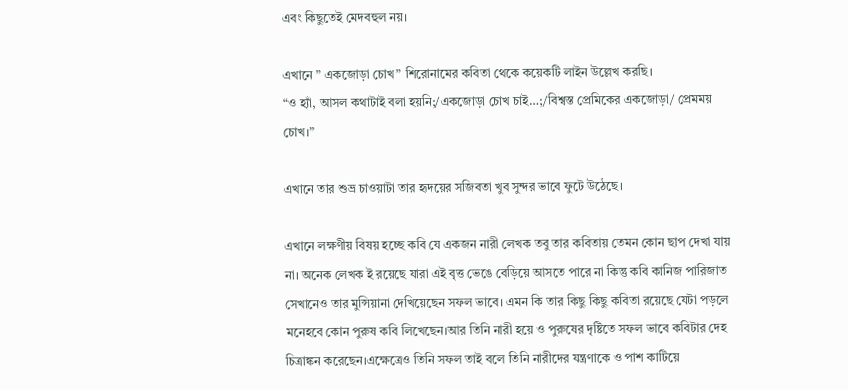এবং কিছুতেই মেদবহুল নয়।

এখানে ” একজোড়া চোখ” শিরোনামের কবিতা থেকে কয়েকটি লাইন উল্লেখ করছি।
“ও হ্যাঁ, আসল কথাটাই বলা হয়নি;/একজোড়া চোখ চাই…;/বিশ্বস্ত প্রেমিকের একজোড়া/ প্রেমময় চোখ।”

এখানে তার শুভ্র চাওয়াটা তার হৃদয়ের সজিবতা খুব সুন্দর ভাবে ফুটে উঠেছে।

এখানে লক্ষণীয় বিষয় হচ্ছে কবি যে একজন নারী লেখক তবু তার কবিতায় তেমন কোন ছাপ দেখা যায় না। অনেক লেখক ই রয়েছে যারা এই বৃত্ত ভেঙে বেড়িয়ে আসতে পারে না কিন্তু কবি কানিজ পারিজাত সেখানেও তার মুন্সিয়ানা দেখিয়েছেন সফল ভাবে। এমন কি তার কিছু কিছু কবিতা রয়েছে যেটা পড়লে মনেহবে কোন পুরুষ কবি লিখেছেন।আর তিনি নারী হয়ে ও পুরুষের দৃষ্টিতে সফল ভাবে কবিটার দেহ চিত্রাঙ্কন করেছেন।এক্ষেত্রেও তিনি সফল তাই বলে তিনি নারীদের যন্ত্রণাকে ও পাশ কাটিয়ে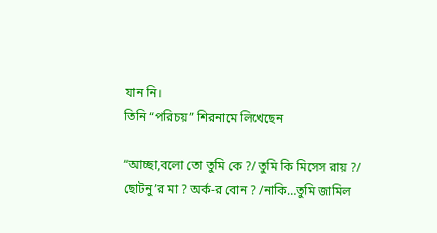যান নি।
তিনি “পরিচয়” শিরনামে লিখেছেন

“আচ্ছা,বলো তো তুমি কে ?/ তুমি কি মিসেস রায় ?/
ছোটনু’র মা ? অর্ক-র বোন ? /নাকি…তুমি জামিল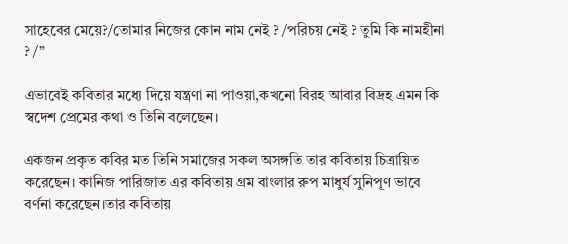সাহেবের মেয়ে?/তোমার নিজের কোন নাম নেই ? /পরিচয় নেই ? তুমি কি নামহীনা ? /”

এভাবেই কবিতার মধ্যে দিয়ে যন্ত্রণা না পাওয়া,কখনো বিরহ আবার বিদ্রহ এমন কি স্বদেশ প্রেমের কথা ও তিনি বলেছেন।

একজন প্রকৃত কবির মত তিনি সমাজের সকল অসঙ্গতি তার কবিতায় চিত্রায়িত করেছেন। কানিজ পারিজাত এর কবিতায় গ্রম বাংলার রুপ মাধুর্য সুনিপূণ ভাবে বর্ণনা করেছেন।তার কবিতায়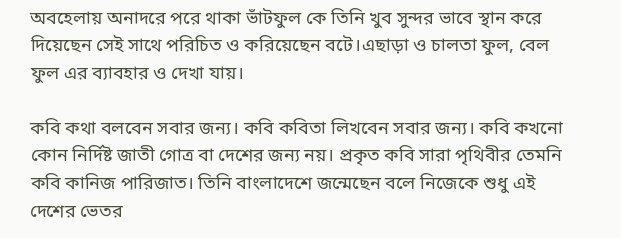অবহেলায় অনাদরে পরে থাকা ভাঁটফুল কে তিনি খুব সুন্দর ভাবে স্থান করে দিয়েছেন সেই সাথে পরিচিত ও করিয়েছেন বটে।এছাড়া ও চালতা ফুল, বেল ফুল এর ব্যাবহার ও দেখা যায়।

কবি কথা বলবেন সবার জন্য। কবি কবিতা লিখবেন সবার জন্য। কবি কখনো কোন নির্দিষ্ট জাতী গোত্র বা দেশের জন্য নয়। প্রকৃত কবি সারা পৃথিবীর তেমনি কবি কানিজ পারিজাত। তিনি বাংলাদেশে জন্মেছেন বলে নিজেকে শুধু এই দেশের ভেতর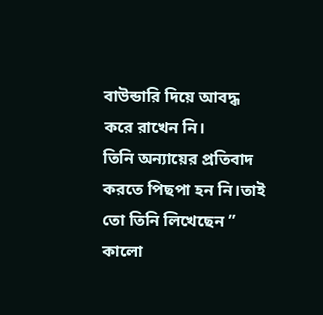বাউন্ডারি দিয়ে আবদ্ধ করে রাখেন নি।
তিনি অন্যায়ের প্রতিবাদ করতে পিছপা হন নি।তাই তো তিনি লিখেছেন ” কালো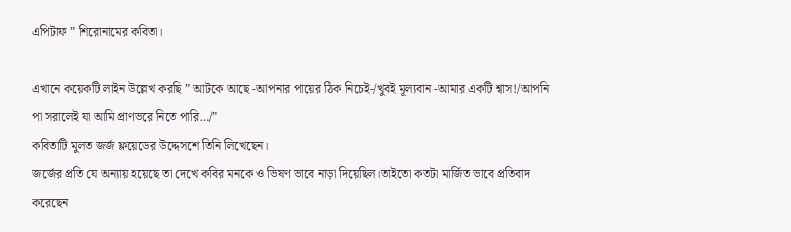এপিটাফ ” শিরোনামের কবিতা।

এখানে কয়েকটি লাইন উল্লেখ করছি ” আটকে আছে -আপনার পায়ের ঠিক নিচেই-/খুবই মূল্যবান -আমার একটি শ্বাস!/আপনি পা সরালেই যা আমি প্রাণভরে নিতে পারি…/”
কবিতাটি মুলত জর্জ ফ্লয়েডের উদ্দেসশে তিনি লিখেছেন।
জর্জের প্রতি যে অন্যায় হয়েছে তা দেখে কবির মনকে ও ভিষণ ভাবে নাড়া দিয়েছিল।তাইতো কতটা মার্জিত ভাবে প্রতিবাদ করেছেন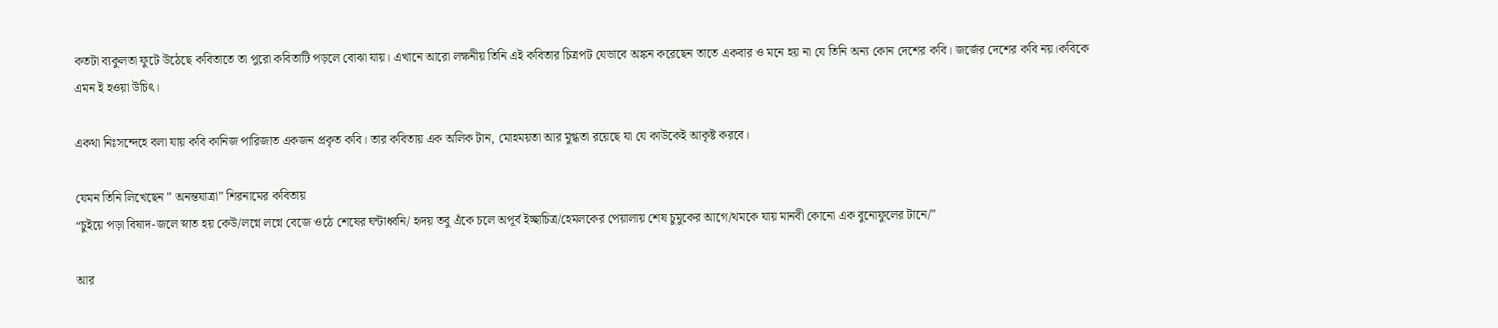কতটা ব্যকুলতা ফুটে উঠেছে কবিতাতে তা পুরো কবিতাটি পড়লে বোঝা যায়। এখানে আরো লক্ষনীয় তিনি এই কবিতার চিত্রপট যেভাবে অঙ্কন করেছেন তাতে একবার ও মনে হয় না যে তিনি অন্য কোন দেশের কবি। জর্জের দেশের কবি নয়।কবিকে এমন ই হওয়া উচিৎ।

একথা নিঃসন্দেহে বলা যায় কবি কানিজ পারিজাত একজন প্রকৃত কবি। তার কবিতায় এক অলিক টান, মোহময়তা আর মুগ্ধতা রয়েছে যা যে কাউকেই আকৃষ্ট করবে।

যেমন তিনি লিখেছেন ” অনন্তযাত্রা” শিরনামের কবিতায়
“চুইয়ে পড়া বিষাদ-জলে স্নাত হয় কেউ/লগ্নে লগ্নে বেজে ওঠে শেষের ঘন্টাধ্বনি/ হৃদয় তবু এঁকে চলে অপূর্ব ইচ্ছাচিত্র/হেমলকের পেয়ালায় শেষ চুমুকের আগে/থমকে যায় মানবী কোনো এক বুনোফুলের টানে/”

আর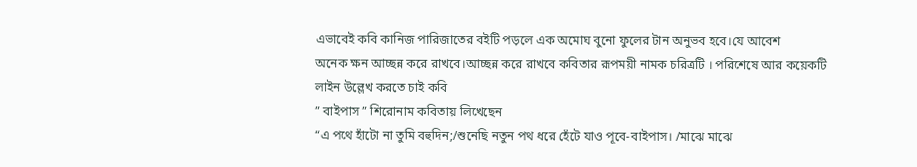এভাবেই কবি কানিজ পারিজাতের বইটি পড়লে এক অমোঘ বুনো ফুলের টান অনুভব হবে।যে আবেশ
অনেক ক্ষন আচ্ছন্ন করে রাখবে।আচ্ছন্ন করে রাখবে কবিতার রূপময়ী নামক চরিত্রটি । পরিশেষে আর কয়েকটি লাইন উল্লেখ করতে চাই কবি
” বাইপাস ” শিরোনাম কবিতায় লিখেছেন
“এ পথে হাঁটো না তুমি বহুদিন;/শুনেছি নতুন পথ ধরে হেঁটে যাও পূবে-বাইপাস। /মাঝে মাঝে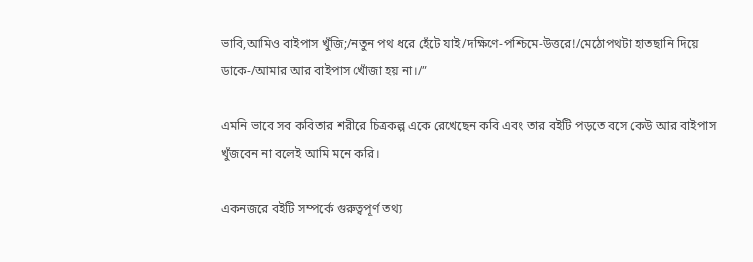ভাবি,আমিও বাইপাস খুঁজি;/নতুন পথ ধরে হেঁটে যাই/দক্ষিণে-পশ্চিমে-উত্তরে!/মেঠোপথটা হাতছানি দিয়ে ডাকে-/আমার আর বাইপাস খোঁজা হয় না।/”

এমনি ভাবে সব কবিতার শরীরে চিত্রকল্প একে রেখেছেন কবি এবং তার বইটি পড়তে বসে কেউ আর বাইপাস খুঁজবেন না বলেই আমি মনে করি।

একনজরে বইটি সম্পর্কে গুরুত্বপূর্ণ তথ্য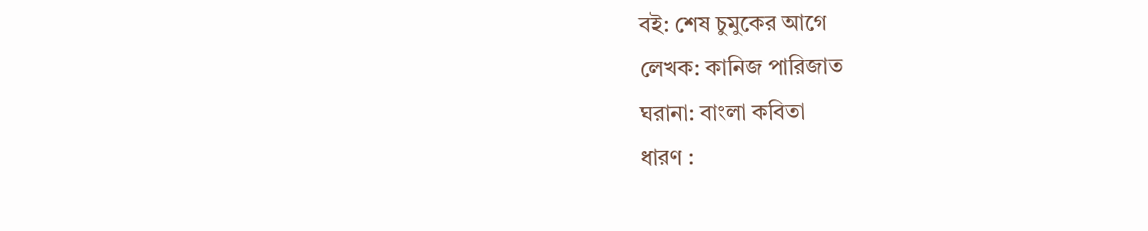বই: শেষ চুমুকের আগে
লেখক: কানিজ পারিজাত
ঘরানা: বাংলা কবিতা
ধারণ :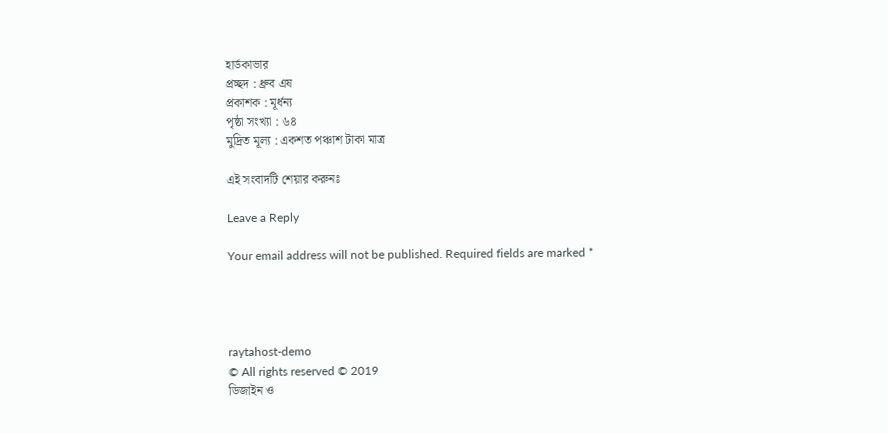হার্ডকাভার
প্রচ্ছদ : ধ্রুব এষ
প্রকাশক : মূর্ধন্য
পৃষ্ঠা সংখ্যা : ৬৪
মুদ্রিত মূল্য : একশত পঞ্চাশ টাকা মাত্র

এই সংবাদটি শেয়ার করুনঃ

Leave a Reply

Your email address will not be published. Required fields are marked *




raytahost-demo
© All rights reserved © 2019
ডিজাইন ও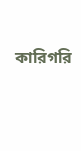কারিগরি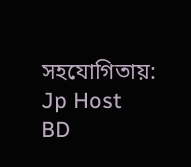সহযোগিতায়: Jp Host BD